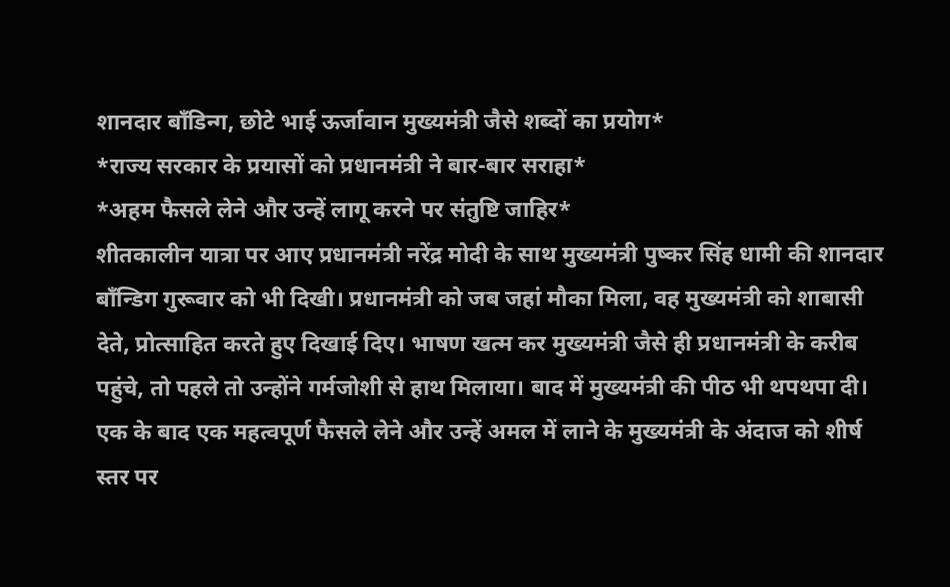शानदार बॉंडिन्ग, छोटे भाई ऊर्जावान मुख्यमंत्री जैसे शब्दों का प्रयोग*
*राज्य सरकार के प्रयासों को प्रधानमंत्री ने बार-बार सराहा*
*अहम फैसले लेने और उन्हें लागू करने पर संतुष्टि जाहिर*
शीतकालीन यात्रा पर आए प्रधानमंत्री नरेंद्र मोदी के साथ मुख्यमंत्री पुष्कर सिंह धामी की शानदार बॉंन्डिग गुरूवार को भी दिखी। प्रधानमंत्री को जब जहां मौका मिला, वह मुख्यमंत्री को शाबासी देते, प्रोत्साहित करते हुए दिखाई दिए। भाषण खत्म कर मुख्यमंत्री जैसे ही प्रधानमंत्री के करीब पहुंचे, तो पहले तो उन्होंने गर्मजोशी से हाथ मिलाया। बाद में मुख्यमंत्री की पीठ भी थपथपा दी।
एक के बाद एक महत्वपूर्ण फैसले लेने और उन्हें अमल में लाने के मुख्यमंत्री के अंदाज को शीर्ष स्तर पर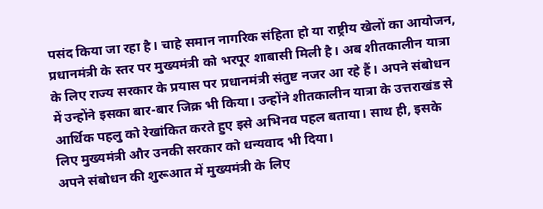पसंद किया जा रहा है। चाहे समान नागरिक संहिता हो या राष्ट्रीय खेलों का आयोजन, प्रधानमंत्री के स्तर पर मुख्यमंत्री को भरपूर शाबासी मिली है। अब शीतकालीन यात्रा के लिए राज्य सरकार के प्रयास पर प्रधानमंत्री संतुष्ट नजर आ रहे हैं। अपने संबोधन में उन्होंने इसका बार-बार जिक्र भी किया। उन्होंने शीतकालीन यात्रा के उत्तराखंड से आर्थिक पहलु को रेखांकित करते हुए इसे अभिनव पहल बताया। साथ ही, इसके लिए मुख्यमंत्री और उनकी सरकार को धन्यवाद भी दिया।
अपने संबोधन की शुरूआत में मुख्यमंत्री के लिए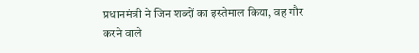प्रधानमंत्री ने जिन शब्दों का इस्तेमाल किया, वह गौर करने वाले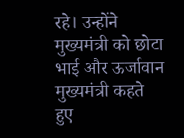रहे। उन्होंने मुख्यमंत्री को छोटा भाई और ऊर्जावान मुख्यमंत्री कहते हुए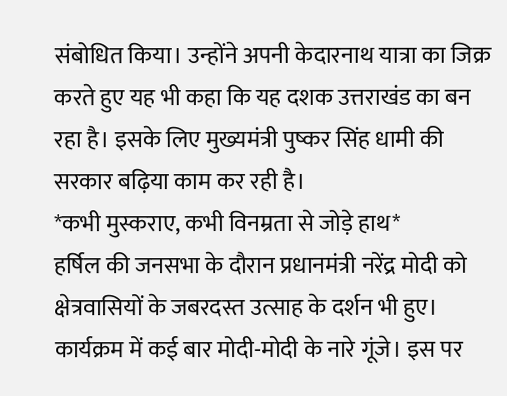संबोधित किया। उन्होंने अपनी केदारनाथ यात्रा का जिक्र करते हुए यह भी कहा कि यह दशक उत्तराखंड का बन रहा है। इसके लिए मुख्यमंत्री पुष्कर सिंह धामी की सरकार बढ़िया काम कर रही है।
*कभी मुस्कराए, कभी विनम्रता से जोड़े हाथ*
हर्षिल की जनसभा के दौरान प्रधानमंत्री नरेंद्र मोदी को क्षेत्रवासियों के जबरदस्त उत्साह के दर्शन भी हुए। कार्यक्रम में कई बार मोदी-मोदी के नारे गूंजे। इस पर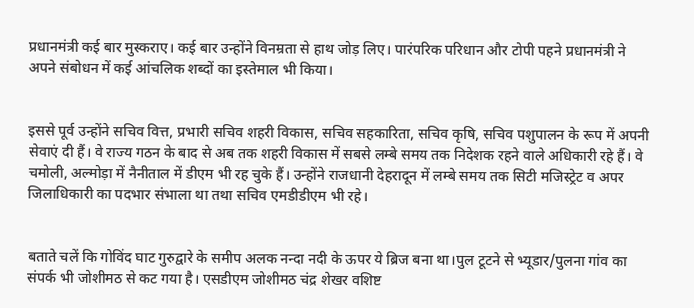प्रधानमंत्री कई बार मुस्कराए। कई बार उन्होंने विनम्रता से हाथ जोड़ लिए। पारंपरिक परिधान और टोपी पहने प्रधानमंत्री ने अपने संबोधन में कई आंचलिक शब्दों का इस्तेमाल भी किया।


इससे पूर्व उन्होंने सचिव वित्त, प्रभारी सचिव शहरी विकास, सचिव सहकारिता, सचिव कृषि, सचिव पशुपालन के रूप में अपनी सेवाएं दी हैं। वे राज्य गठन के बाद से अब तक शहरी विकास में सबसे लम्बे समय तक निदेशक रहने वाले अधिकारी रहे हैं। वे चमोली, अल्मोड़ा में नैनीताल में डीएम भी रह चुके हैं। उन्होंने राजधानी देहरादून में लम्बे समय तक सिटी मजिस्ट्रेट व अपर जिलाधिकारी का पदभार संभाला था तथा सचिव एमडीडीएम भी रहे।


बताते चलें कि गोविंद घाट गुरुद्वारे के समीप अलक नन्दा नदी के ऊपर ये ब्रिज बना था।पुल टूटने से भ्यूडार/पुलना गांव का संपर्क भी जोशीमठ से कट गया है। एसडीएम जोशीमठ चंद्र शेखर वशिष्ट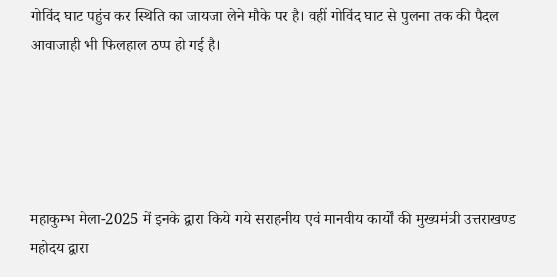गोविंद घाट पहुंच कर स्थिति का जायजा लेने मौके पर है। वहीं गोविंद घाट से पुलना तक की पैदल आवाजाही भी फिलहाल ठप्प हो गई है।





महाकुम्भ मेला-2025 में इनके द्वारा किये गये सराहनीय एवं मानवीय कार्यों की मुख्यमंत्री उत्तराखण्ड महोदय द्वारा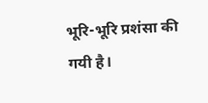भूरि-भूरि प्रशंसा की गयी है।